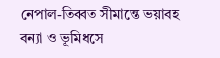নেপাল-তিব্বত সীমান্তে ভয়াবহ বন্যা ও ভূমিধসে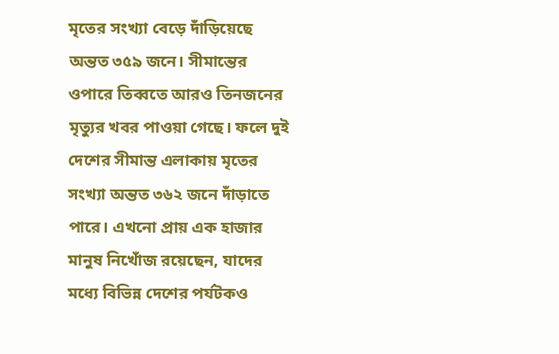মৃতের সংখ্যা বেড়ে দাঁড়িয়েছে অন্তত ৩৫৯ জনে। সীমান্তের ওপারে তিব্বতে আরও তিনজনের মৃত্যুর খবর পাওয়া গেছে। ফলে দুই দেশের সীমান্ত এলাকায় মৃতের সংখ্যা অন্তত ৩৬২ জনে দাঁড়াতে পারে। এখনো প্রায় এক হাজার মানুষ নিখোঁজ রয়েছেন, যাদের মধ্যে বিভিন্ন দেশের পর্যটকও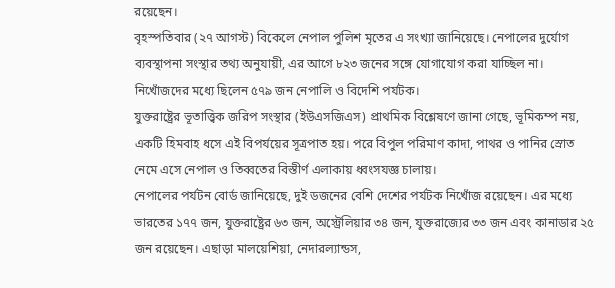রয়েছেন।
বৃহস্পতিবার (২৭ আগস্ট) বিকেলে নেপাল পুলিশ মৃতের এ সংখ্যা জানিয়েছে। নেপালের দুর্যোগ ব্যবস্থাপনা সংস্থার তথ্য অনুযায়ী, এর আগে ৮২৩ জনের সঙ্গে যোগাযোগ করা যাচ্ছিল না। নিখোঁজদের মধ্যে ছিলেন ৫৭৯ জন নেপালি ও বিদেশি পর্যটক।
যুক্তরাষ্ট্রের ভূতাত্ত্বিক জরিপ সংস্থার (ইউএসজিএস) প্রাথমিক বিশ্লেষণে জানা গেছে, ভূমিকম্প নয়, একটি হিমবাহ ধসে এই বিপর্যয়ের সূত্রপাত হয়। পরে বিপুল পরিমাণ কাদা, পাথর ও পানির স্রোত নেমে এসে নেপাল ও তিব্বতের বিস্তীর্ণ এলাকায় ধ্বংসযজ্ঞ চালায়।
নেপালের পর্যটন বোর্ড জানিয়েছে, দুই ডজনের বেশি দেশের পর্যটক নিখোঁজ রয়েছেন। এর মধ্যে ভারতের ১৭৭ জন, যুক্তরাষ্ট্রের ৬৩ জন, অস্ট্রেলিয়ার ৩৪ জন, যুক্তরাজ্যের ৩৩ জন এবং কানাডার ২৫ জন রয়েছেন। এছাড়া মালয়েশিয়া, নেদারল্যান্ডস,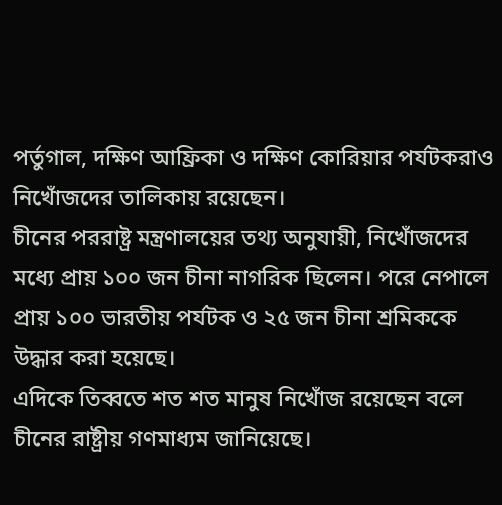পর্তুগাল, দক্ষিণ আফ্রিকা ও দক্ষিণ কোরিয়ার পর্যটকরাও নিখোঁজদের তালিকায় রয়েছেন।
চীনের পররাষ্ট্র মন্ত্রণালয়ের তথ্য অনুযায়ী, নিখোঁজদের মধ্যে প্রায় ১০০ জন চীনা নাগরিক ছিলেন। পরে নেপালে প্রায় ১০০ ভারতীয় পর্যটক ও ২৫ জন চীনা শ্রমিককে উদ্ধার করা হয়েছে।
এদিকে তিব্বতে শত শত মানুষ নিখোঁজ রয়েছেন বলে চীনের রাষ্ট্রীয় গণমাধ্যম জানিয়েছে।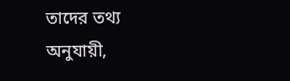তাদের তথ্য অনুযায়ী,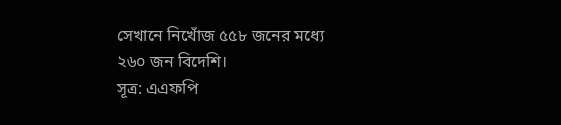সেখানে নিখোঁজ ৫৫৮ জনের মধ্যে ২৬০ জন বিদেশি।
সূত্র: এএফপি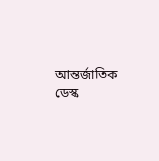আন্তর্জাতিক ডেস্ক